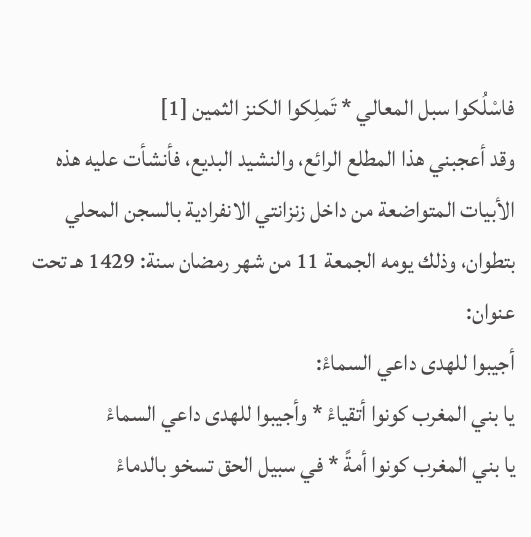فاسْلُكوا سبل المعالي * تَملِكوا الكنز الثمين [1]
وقد أعجبني هذا المطلع الرائع، والنشيد البديع، فأنشأت عليه هذه الأبيات المتواضعة من داخل زنزانتي الانفرادية بالسجن المحلي بتطوان، وذلك يومه الجمعة 11 من شهر رمضان سنة: 1429 هـ تحت عنوان:
أجيبوا للهدى داعي السماءْ:
يا بني المغرب كونوا أتقياءْ * وأجيبوا للهدى داعي السماءْ
يا بني المغرب كونوا أمةً * في سبيل الحق تسخو بالدماءْ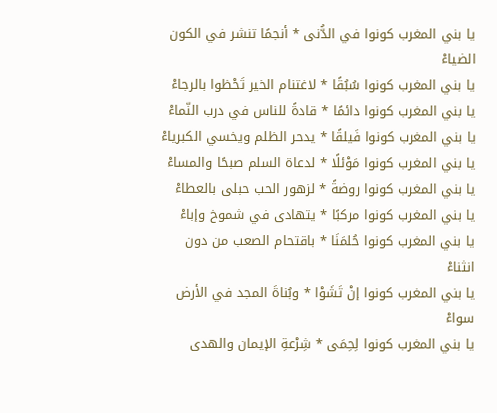يا بني المغرب كونوا في الدُّنى * أنجمًا تنشر في الكون الضياءْ
يا بني المغرب كونوا سُبُقًا * لاغتنام الخير تَحْظوا بالرجاءْ
يا بني المغرب كونوا دائمًا * قادةً للناس في درب النّماءْ
يا بني المغرب كونوا فَيلقًا * يدحر الظلم ويخسي الكبرياءْ
يا بني المغرب كونوا مَوْئلًا * لدعاة السلم صبحًا والمساءْ
يا بني المغرب كونوا روضةً * لزهور الحب حبلى بالعطاءْ
يا بني المغرب كونوا مركبًا * يتهادى في شموخ وإباءْ
يا بني المغرب كونوا حُلمَنَا * باقتحام الصعب من دون انثناءْ
يا بني المغرب كونوا إنْ تَشَوْا * وبُناةَ المجد في الأرض سواءْ
يا بني المغرب كونوا لِحِمَى * شِرْعةِ الإيمان والهدى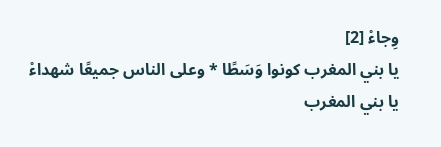وِجاءْ [2]
يا بني المغرب كونوا وَسَطًا * وعلى الناس جميعًا شهداءْ
يا بني المغرب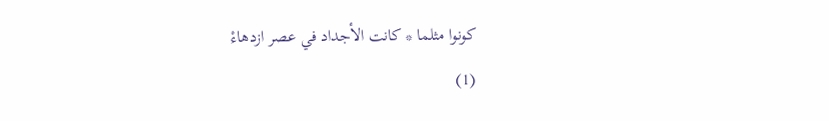كونوا مثلما * كانت الأجداد في عصر ازدهاءْ
(1)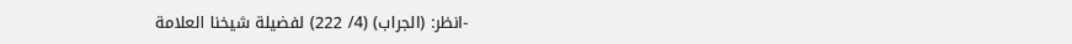-انظر: (الجراب) (4/ 222) لفضيلة شيخنا العلامة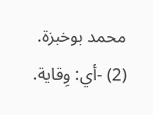محمد بوخبزة.
(2) -أي: وِقاية.